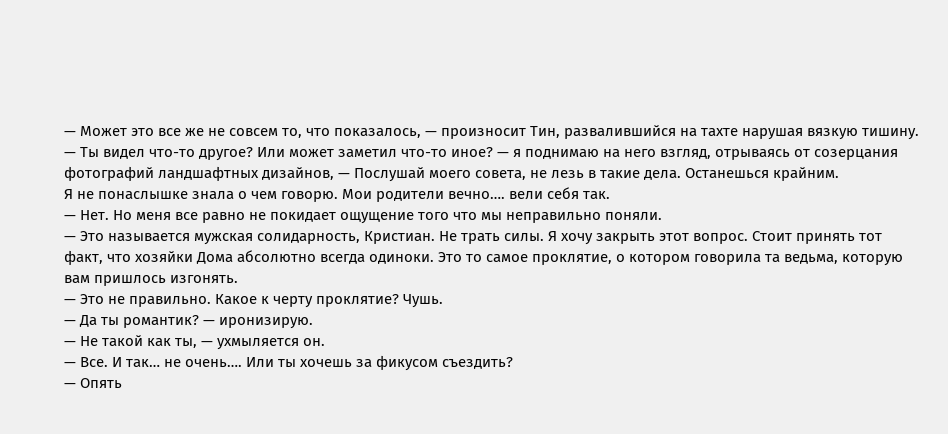— Может это все же не совсем то, что показалось, — произносит Тин, развалившийся на тахте нарушая вязкую тишину.
— Ты видел что-то другое? Или может заметил что-то иное? — я поднимаю на него взгляд, отрываясь от созерцания фотографий ландшафтных дизайнов, — Послушай моего совета, не лезь в такие дела. Останешься крайним.
Я не понаслышке знала о чем говорю. Мои родители вечно…. вели себя так.
— Нет. Но меня все равно не покидает ощущение того что мы неправильно поняли.
— Это называется мужская солидарность, Кристиан. Не трать силы. Я хочу закрыть этот вопрос. Стоит принять тот факт, что хозяйки Дома абсолютно всегда одиноки. Это то самое проклятие, о котором говорила та ведьма, которую вам пришлось изгонять.
— Это не правильно. Какое к черту проклятие? Чушь.
— Да ты романтик? — иронизирую.
— Не такой как ты, — ухмыляется он.
— Все. И так… не очень…. Или ты хочешь за фикусом съездить?
— Опять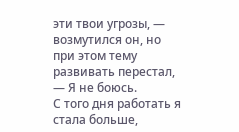эти твои угрозы, — возмутился он, но при этом тему развивать перестал, — Я не боюсь.
С того дня работать я стала больше,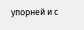упорней и с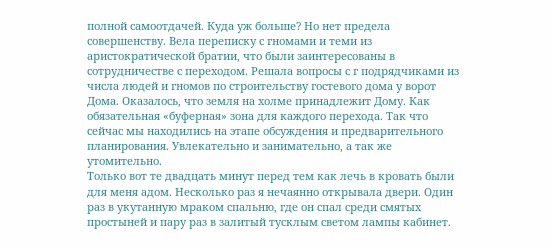полной самоотдачей. Куда уж больше? Но нет предела совершенству. Вела переписку с гномами и теми из аристократической братии, что были заинтересованы в сотрудничестве с переходом. Решала вопросы с г подрядчиками из числа людей и гномов по строительству гостевого дома у ворот Дома. Оказалось, что земля на холме принадлежит Дому. Как обязательная «буферная» зона для каждого перехода. Так что сейчас мы находились на этапе обсуждения и предварительного планирования. Увлекательно и занимательно, а так же утомительно.
Только вот те двадцать минут перед тем как лечь в кровать были для меня адом. Несколько раз я нечаянно открывала двери. Один раз в укутанную мраком спальню, где он спал среди смятых простыней и пару раз в залитый тусклым светом лампы кабинет.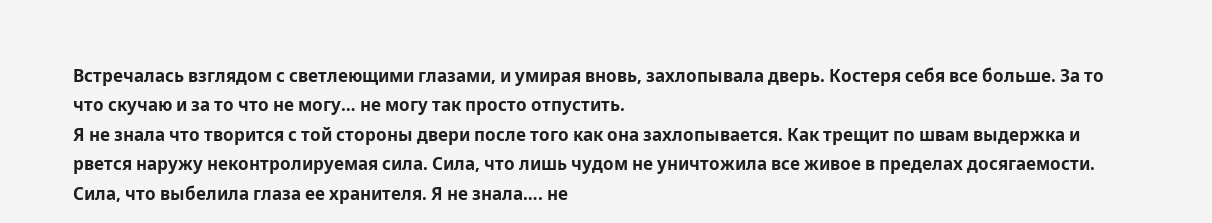Встречалась взглядом с светлеющими глазами, и умирая вновь, захлопывала дверь. Костеря себя все больше. За то что скучаю и за то что не могу… не могу так просто отпустить.
Я не знала что творится с той стороны двери после того как она захлопывается. Как трещит по швам выдержка и рвется наружу неконтролируемая сила. Сила, что лишь чудом не уничтожила все живое в пределах досягаемости. Сила, что выбелила глаза ее хранителя. Я не знала…. не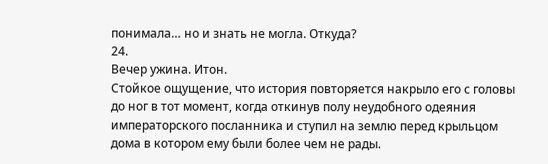понимала… но и знать не могла. Откуда?
24.
Вечер ужина. Итон.
Стойкое ощущение, что история повторяется накрыло его с головы до ног в тот момент, когда откинув полу неудобного одеяния императорского посланника и ступил на землю перед крыльцом дома в котором ему были более чем не рады.